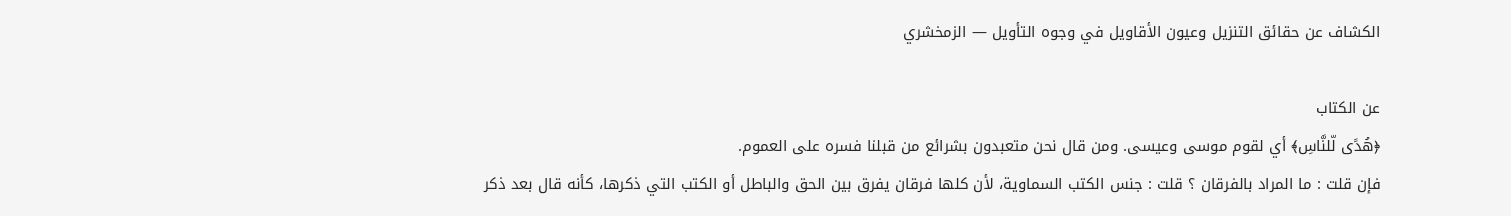الكشاف عن حقائق التنزيل وعيون الأقاويل في وجوه التأويل — الزمخشري

عن الكتاب
﴿هُدًى لّلنَّاسِ﴾ أي لقوم موسى وعيسى. ومن قال نحن متعبدون بشرائع من قبلنا فسره على العموم.
فإن قلت : ما المراد بالفرقان ؟ قلت : جنس الكتب السماوية، لأن كلها فرقان يفرق بين الحق والباطل أو الكتب التي ذكرها، كأنه قال بعد ذكر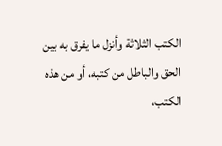الكتب الثلاثة وأنزل ما يفرق به بين الحق والباطل من كتبه، أو من هذه الكتب،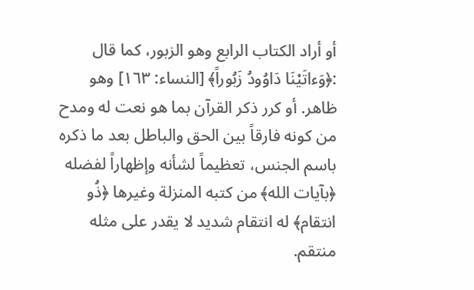أو أراد الكتاب الرابع وهو الزبور، كما قال :﴿وَءاتَيْنَا دَاوُودُ زَبُوراً﴾ [النساء: ١٦٣] وهو ظاهر. أو كرر ذكر القرآن بما هو نعت له ومدح من كونه فارقاً بين الحق والباطل بعد ما ذكره باسم الجنس، تعظيماً لشأنه وإظهاراً لفضله ﴿بآيات الله﴾ من كتبه المنزلة وغيرها ﴿ذُو انتقام﴾ له انتقام شديد لا يقدر على مثله منتقم.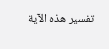تفسير هذه الآية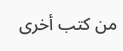من كتب أخرى